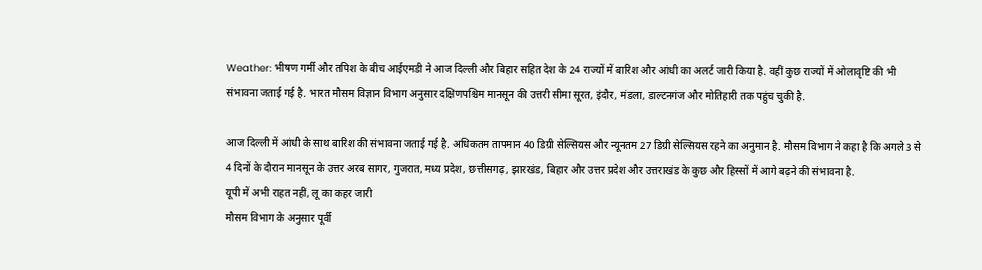Weather: भीषण गर्मी और तपिश के बीच आईएमडी ने आज दिल्ली और बिहार सहित देश के 24 राज्यों में बारिश और आंधी का अलर्ट जारी किया है. वहीं कुछ राज्यों में ओलावृष्टि की भी संभावना जताई गई है. भारत मौसम विज्ञान विभाग अनुसार दक्षिणपश्चिम मानसून की उत्तरी सीमा सूरत, इंदौर, मंडला, डाल्टनगंज और मोतिहारी तक पहुंच चुकी है.

आज दिल्ली में आंधी के साथ बारिश की संभावना जताई गई है. अधिकतम तापमान 40 डिग्री सेल्सियस और न्यूनतम 27 डिग्री सेल्सियस रहने का अनुमान है. मौसम विभाग ने कहा है कि अगले 3 से 4 दिनों के दौरान मानसून के उत्तर अरब सागर, गुजरात, मध्य प्रदेश, छत्तीसगढ़, झारखंड, बिहार और उत्तर प्रदेश और उत्तराखंड के कुछ और हिस्सों में आगे बढ़ने की संभावना है.
यूपी में अभी राहत नहीं, लू का कहर जारी
मौसम विभाग के अनुसार पूर्वी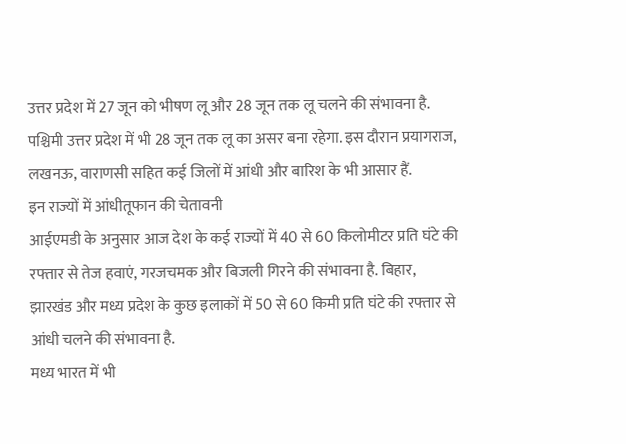उत्तर प्रदेश में 27 जून को भीषण लू और 28 जून तक लू चलने की संभावना है. पश्चिमी उत्तर प्रदेश में भी 28 जून तक लू का असर बना रहेगा. इस दौरान प्रयागराज, लखनऊ, वाराणसी सहित कई जिलों में आंधी और बारिश के भी आसार हैं.
इन राज्यों में आंधीतूफान की चेतावनी
आईएमडी के अनुसार आज देश के कई राज्यों में 40 से 60 किलोमीटर प्रति घंटे की रफ्तार से तेज हवाएं, गरजचमक और बिजली गिरने की संभावना है. बिहार, झारखंड और मध्य प्रदेश के कुछ इलाकों में 50 से 60 किमी प्रति घंटे की रफ्तार से आंधी चलने की संभावना है.
मध्य भारत में भी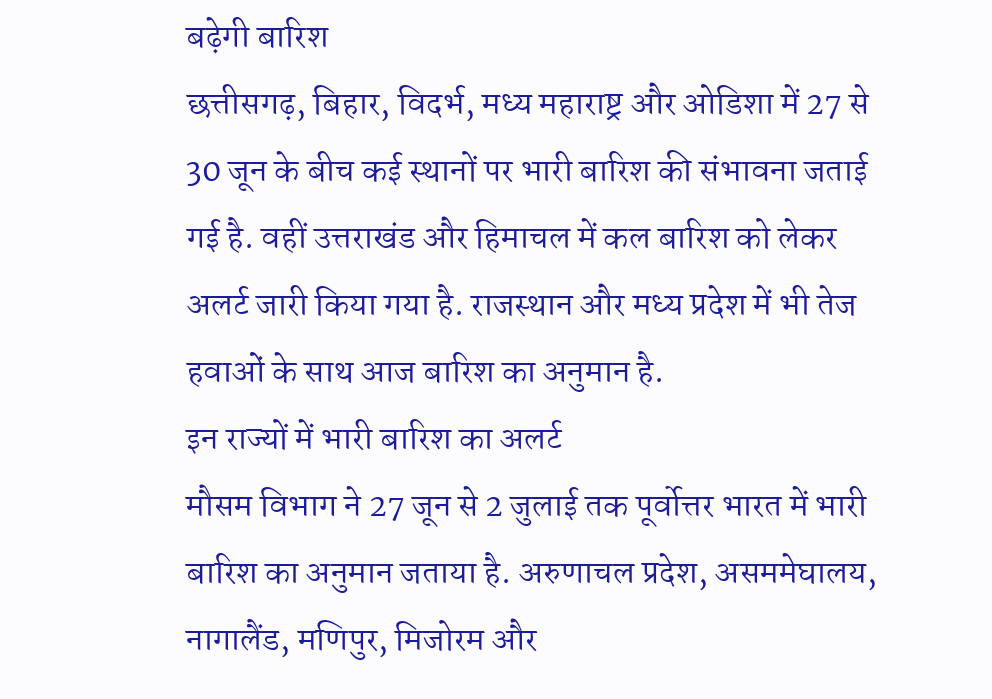बढ़ेगी बारिश
छत्तीसगढ़, बिहार, विदर्भ, मध्य महाराष्ट्र और ओडिशा में 27 से 30 जून के बीच कई स्थानों पर भारी बारिश की संभावना जताई गई है. वहीं उत्तराखंड और हिमाचल में कल बारिश को लेकर अलर्ट जारी किया गया है. राजस्थान और मध्य प्रदेश में भी तेज हवाओं के साथ आज बारिश का अनुमान है.
इन राज्यों में भारी बारिश का अलर्ट
मौसम विभाग ने 27 जून से 2 जुलाई तक पूर्वोत्तर भारत में भारी बारिश का अनुमान जताया है. अरुणाचल प्रदेश, असममेघालय, नागालैंड, मणिपुर, मिजोरम और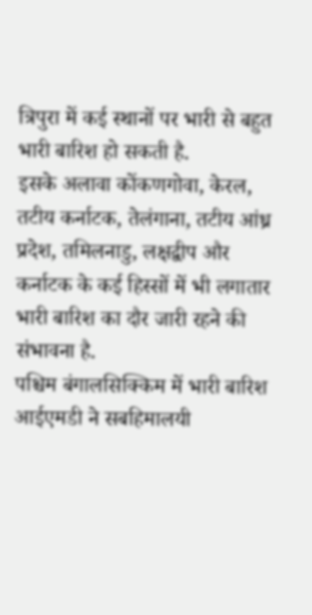त्रिपुरा में कई स्थानों पर भारी से बहुत भारी बारिश हो सकती है.
इसके अलावा कोंकणगोवा, केरल, तटीय कर्नाटक, तेलंगाना, तटीय आंध्र प्रदेश, तमिलनाडु, लक्षद्वीप और कर्नाटक के कई हिस्सों में भी लगातार भारी बारिश का दौर जारी रहने की संभावना है.
पश्चिम बंगालसिक्किम में भारी बारिश
आईएमडी ने सबहिमालयी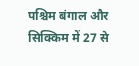पश्चिम बंगाल और सिक्किम में 27 से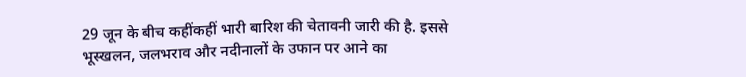29 जून के बीच कहींकहीं भारी बारिश की चेतावनी जारी की है. इससे भूस्खलन, जलभराव और नदीनालों के उफान पर आने का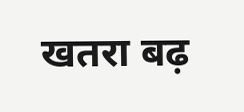खतरा बढ़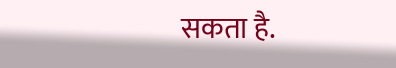सकता है.